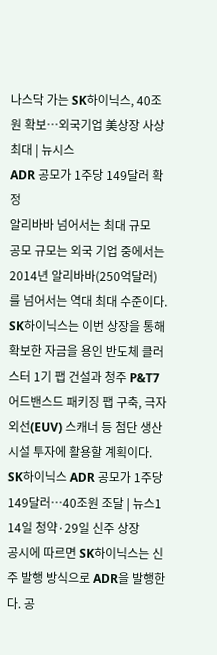나스닥 가는 SK하이닉스, 40조원 확보…외국기업 美상장 사상 최대 | 뉴시스
ADR 공모가 1주당 149달러 확정
알리바바 넘어서는 최대 규모
공모 규모는 외국 기업 중에서는 2014년 알리바바(250억달러)를 넘어서는 역대 최대 수준이다.
SK하이닉스는 이번 상장을 통해 확보한 자금을 용인 반도체 클러스터 1기 팹 건설과 청주 P&T7 어드밴스드 패키징 팹 구축, 극자외선(EUV) 스캐너 등 첨단 생산시설 투자에 활용할 계획이다.
SK하이닉스 ADR 공모가 1주당 149달러…40조원 조달 | 뉴스1
14일 청약·29일 신주 상장
공시에 따르면 SK하이닉스는 신주 발행 방식으로 ADR을 발행한다. 공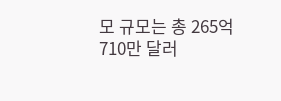모 규모는 총 265억 710만 달러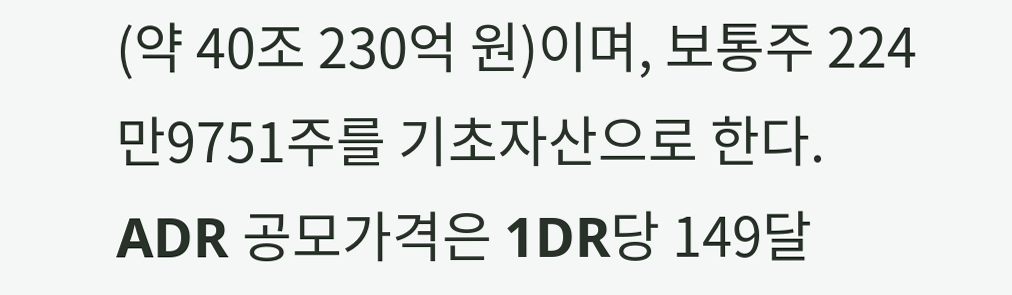(약 40조 230억 원)이며, 보통주 224만9751주를 기초자산으로 한다.
ADR 공모가격은 1DR당 149달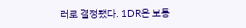러로 결정됐다. 1DR은 보통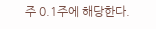주 0.1주에 해당한다.